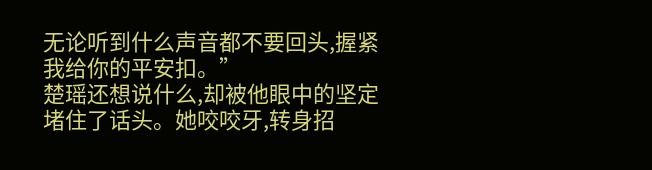无论听到什么声音都不要回头,握紧我给你的平安扣。”
楚瑶还想说什么,却被他眼中的坚定堵住了话头。她咬咬牙,转身招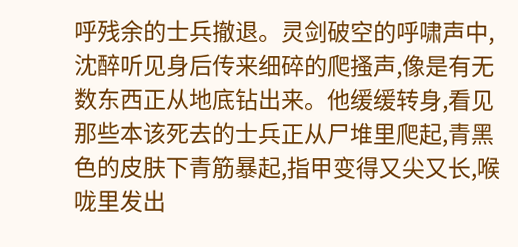呼残余的士兵撤退。灵剑破空的呼啸声中,沈醉听见身后传来细碎的爬搔声,像是有无数东西正从地底钻出来。他缓缓转身,看见那些本该死去的士兵正从尸堆里爬起,青黑色的皮肤下青筋暴起,指甲变得又尖又长,喉咙里发出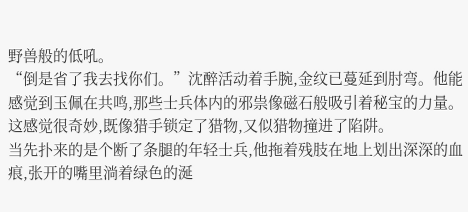野兽般的低吼。
“倒是省了我去找你们。”沈醉活动着手腕,金纹已蔓延到肘弯。他能感觉到玉佩在共鸣,那些士兵体内的邪祟像磁石般吸引着秘宝的力量。这感觉很奇妙,既像猎手锁定了猎物,又似猎物撞进了陷阱。
当先扑来的是个断了条腿的年轻士兵,他拖着残肢在地上划出深深的血痕,张开的嘴里淌着绿色的涎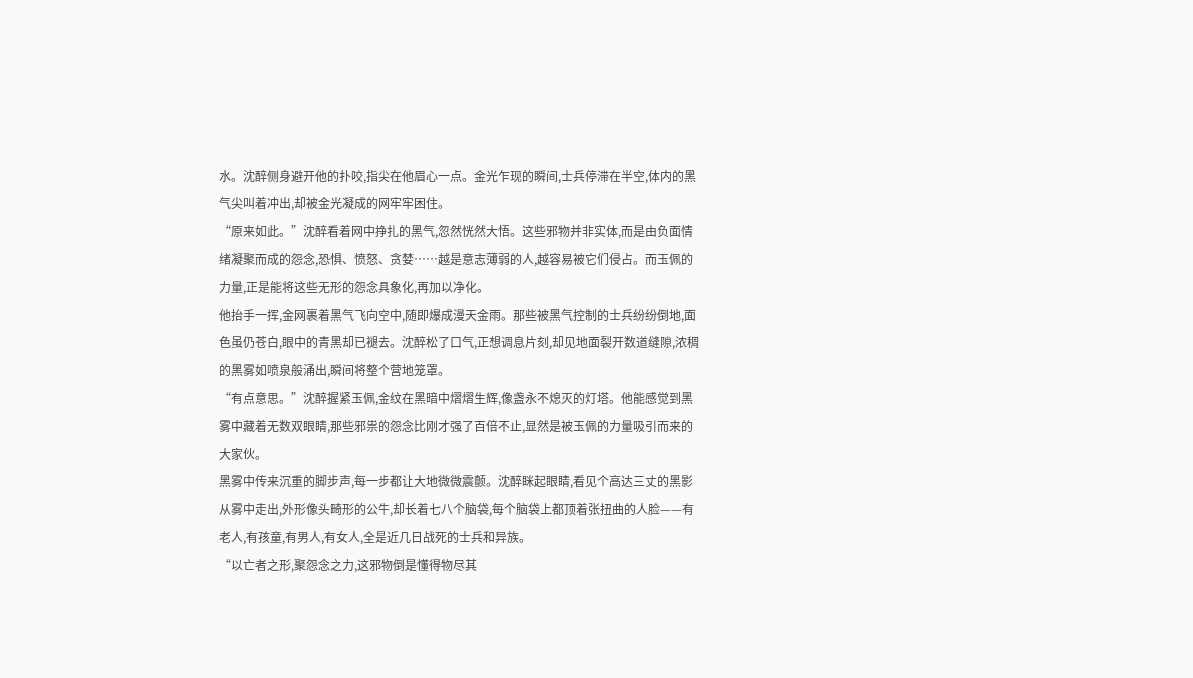水。沈醉侧身避开他的扑咬,指尖在他眉心一点。金光乍现的瞬间,士兵停滞在半空,体内的黑气尖叫着冲出,却被金光凝成的网牢牢困住。
“原来如此。”沈醉看着网中挣扎的黑气,忽然恍然大悟。这些邪物并非实体,而是由负面情绪凝聚而成的怨念,恐惧、愤怒、贪婪……越是意志薄弱的人,越容易被它们侵占。而玉佩的力量,正是能将这些无形的怨念具象化,再加以净化。
他抬手一挥,金网裹着黑气飞向空中,随即爆成漫天金雨。那些被黑气控制的士兵纷纷倒地,面色虽仍苍白,眼中的青黑却已褪去。沈醉松了口气,正想调息片刻,却见地面裂开数道缝隙,浓稠的黑雾如喷泉般涌出,瞬间将整个营地笼罩。
“有点意思。”沈醉握紧玉佩,金纹在黑暗中熠熠生辉,像盏永不熄灭的灯塔。他能感觉到黑雾中藏着无数双眼睛,那些邪祟的怨念比刚才强了百倍不止,显然是被玉佩的力量吸引而来的大家伙。
黑雾中传来沉重的脚步声,每一步都让大地微微震颤。沈醉眯起眼睛,看见个高达三丈的黑影从雾中走出,外形像头畸形的公牛,却长着七八个脑袋,每个脑袋上都顶着张扭曲的人脸——有老人,有孩童,有男人,有女人,全是近几日战死的士兵和异族。
“以亡者之形,聚怨念之力,这邪物倒是懂得物尽其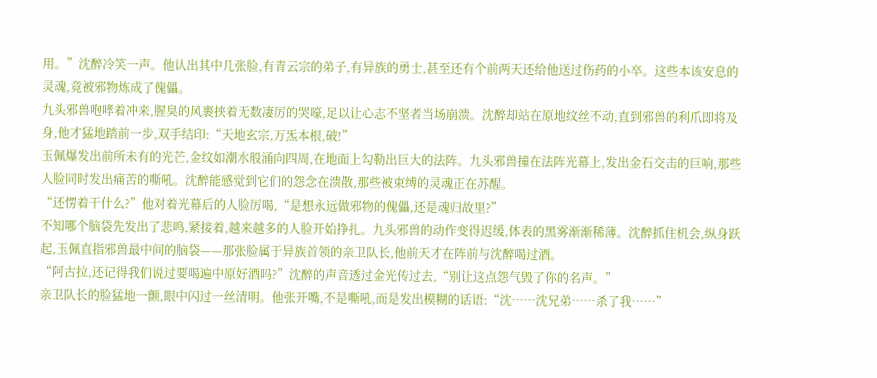用。”沈醉冷笑一声。他认出其中几张脸,有青云宗的弟子,有异族的勇士,甚至还有个前两天还给他送过伤药的小卒。这些本该安息的灵魂,竟被邪物炼成了傀儡。
九头邪兽咆哮着冲来,腥臭的风裹挟着无数凄厉的哭嚎,足以让心志不坚者当场崩溃。沈醉却站在原地纹丝不动,直到邪兽的利爪即将及身,他才猛地踏前一步,双手结印:“天地玄宗,万炁本根,破!”
玉佩爆发出前所未有的光芒,金纹如潮水般涌向四周,在地面上勾勒出巨大的法阵。九头邪兽撞在法阵光幕上,发出金石交击的巨响,那些人脸同时发出痛苦的嘶吼。沈醉能感觉到它们的怨念在溃散,那些被束缚的灵魂正在苏醒。
“还愣着干什么?”他对着光幕后的人脸厉喝,“是想永远做邪物的傀儡,还是魂归故里?”
不知哪个脑袋先发出了悲鸣,紧接着,越来越多的人脸开始挣扎。九头邪兽的动作变得迟缓,体表的黑雾渐渐稀薄。沈醉抓住机会,纵身跃起,玉佩直指邪兽最中间的脑袋——那张脸属于异族首领的亲卫队长,他前天才在阵前与沈醉喝过酒。
“阿古拉,还记得我们说过要喝遍中原好酒吗?”沈醉的声音透过金光传过去,“别让这点怨气毁了你的名声。”
亲卫队长的脸猛地一颤,眼中闪过一丝清明。他张开嘴,不是嘶吼,而是发出模糊的话语:“沈……沈兄弟……杀了我……”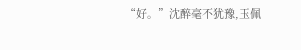“好。”沈醉毫不犹豫,玉佩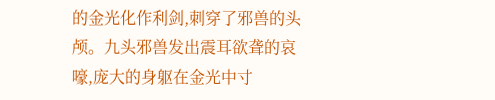的金光化作利剑,刺穿了邪兽的头颅。九头邪兽发出震耳欲聋的哀嚎,庞大的身躯在金光中寸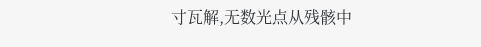寸瓦解,无数光点从残骸中